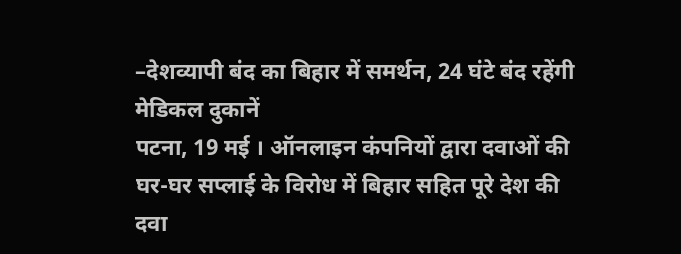–देशव्यापी बंद का बिहार में समर्थन, 24 घंटे बंद रहेंगी मेडिकल दुकानें
पटना, 19 मई । ऑनलाइन कंपनियों द्वारा दवाओं की घर-घर सप्लाई के विरोध में बिहार सहित पूरे देश की दवा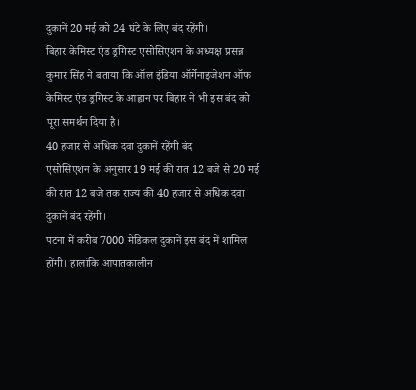दुकानें 20 मई को 24 घंटे के लिए बंद रहेंगी।
बिहार केमिस्ट एंड ड्रगिस्ट एसोसिएशन के अध्यक्ष प्रसन्न कुमार सिंह ने बताया कि ऑल इंडिया ऑर्गेनाइजेशन ऑफ केमिस्ट एंड ड्रगिस्ट के आह्वान पर बिहार ने भी इस बंद को पूरा समर्थन दिया है।
40 हजार से अधिक दवा दुकानें रहेंगी बंद
एसोसिएशन के अनुसार 19 मई की रात 12 बजे से 20 मई की रात 12 बजे तक राज्य की 40 हजार से अधिक दवा दुकानें बंद रहेंगी।
पटना में करीब 7000 मेडिकल दुकानें इस बंद में शामिल होंगी। हालांकि आपातकालीन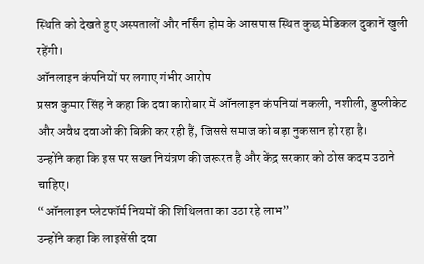स्थिति को देखते हुए अस्पतालों और नर्सिंग होम के आसपास स्थित कुछ मेडिकल दुकानें खुली रहेंगी।
ऑनलाइन कंपनियों पर लगाए गंभीर आरोप
प्रसन्न कुमार सिंह ने कहा कि दवा कारोबार में ऑनलाइन कंपनियां नकली, नशीली, डुप्लीकेट और अवैध दवाओं की बिक्री कर रही हैं, जिससे समाज को बड़ा नुकसान हो रहा है।
उन्होंने कहा कि इस पर सख्त नियंत्रण की जरूरत है और केंद्र सरकार को ठोस कदम उठाने चाहिए।
“ऑनलाइन प्लेटफॉर्म नियमों की शिथिलता का उठा रहे लाभ”
उन्होंने कहा कि लाइसेंसी दवा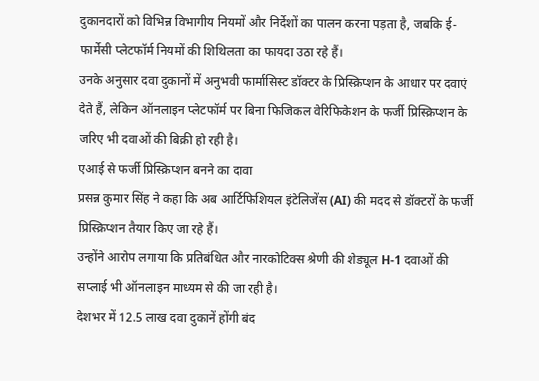दुकानदारों को विभिन्न विभागीय नियमों और निर्देशों का पालन करना पड़ता है, जबकि ई-फार्मेसी प्लेटफॉर्म नियमों की शिथिलता का फायदा उठा रहे हैं।
उनके अनुसार दवा दुकानों में अनुभवी फार्मासिस्ट डॉक्टर के प्रिस्क्रिप्शन के आधार पर दवाएं देते हैं, लेकिन ऑनलाइन प्लेटफॉर्म पर बिना फिजिकल वेरिफिकेशन के फर्जी प्रिस्क्रिप्शन के जरिए भी दवाओं की बिक्री हो रही है।
एआई से फर्जी प्रिस्क्रिप्शन बनने का दावा
प्रसन्न कुमार सिंह ने कहा कि अब आर्टिफिशियल इंटेलिजेंस (AI) की मदद से डॉक्टरों के फर्जी प्रिस्क्रिप्शन तैयार किए जा रहे हैं।
उन्होंने आरोप लगाया कि प्रतिबंधित और नारकोटिक्स श्रेणी की शेड्यूल H-1 दवाओं की सप्लाई भी ऑनलाइन माध्यम से की जा रही है।
देशभर में 12.5 लाख दवा दुकानें होंगी बंद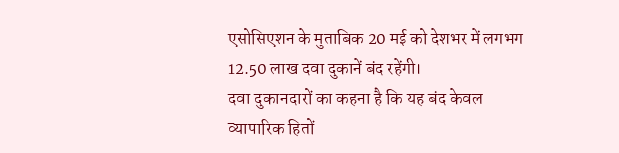एसोसिएशन के मुताबिक 20 मई को देशभर में लगभग 12.50 लाख दवा दुकानें बंद रहेंगी।
दवा दुकानदारों का कहना है कि यह बंद केवल व्यापारिक हितों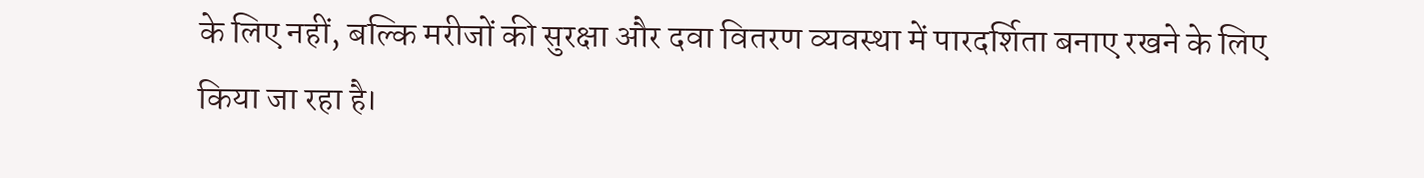के लिए नहीं, बल्कि मरीजों की सुरक्षा और दवा वितरण व्यवस्था में पारदर्शिता बनाए रखने के लिए किया जा रहा है।